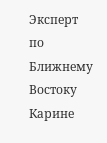Эксперт по Ближнему Востоку Карине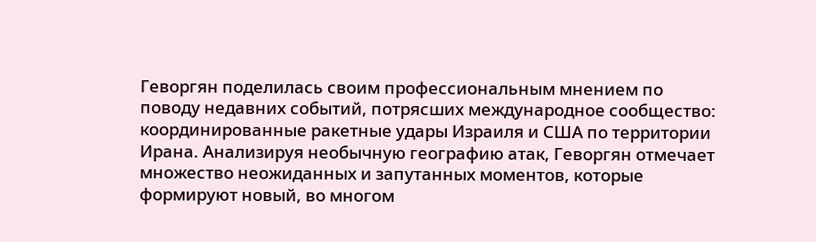Геворгян поделилась своим профессиональным мнением по поводу недавних событий, потрясших международное сообщество: координированные ракетные удары Израиля и США по территории Ирана. Анализируя необычную географию атак, Геворгян отмечает множество неожиданных и запутанных моментов, которые формируют новый, во многом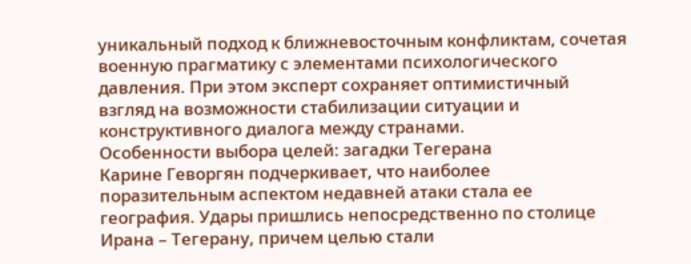уникальный подход к ближневосточным конфликтам, сочетая военную прагматику с элементами психологического давления. При этом эксперт сохраняет оптимистичный взгляд на возможности стабилизации ситуации и конструктивного диалога между странами.
Особенности выбора целей: загадки Тегерана
Карине Геворгян подчеркивает, что наиболее поразительным аспектом недавней атаки стала ее география. Удары пришлись непосредственно по столице Ирана – Тегерану, причем целью стали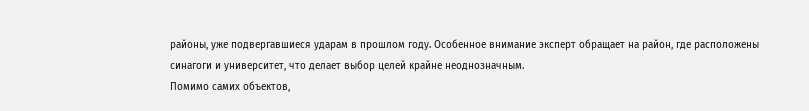районы, уже подвергавшиеся ударам в прошлом году. Особенное внимание эксперт обращает на район, где расположены синагоги и университет, что делает выбор целей крайне неоднозначным.
Помимо самих объектов,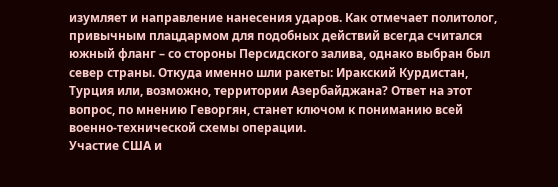изумляет и направление нанесения ударов. Как отмечает политолог, привычным плацдармом для подобных действий всегда считался южный фланг – со стороны Персидского залива, однако выбран был север страны. Откуда именно шли ракеты: Иракский Курдистан, Турция или, возможно, территории Азербайджана? Ответ на этот вопрос, по мнению Геворгян, станет ключом к пониманию всей военно-технической схемы операции.
Участие США и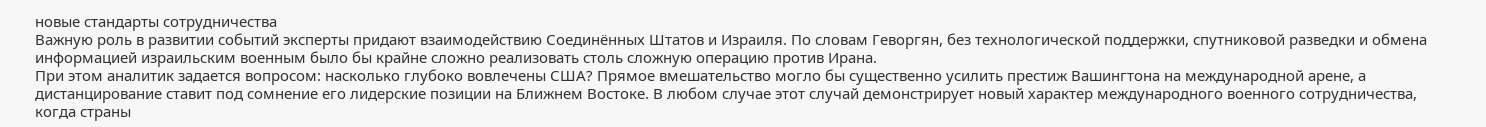новые стандарты сотрудничества
Важную роль в развитии событий эксперты придают взаимодействию Соединённых Штатов и Израиля. По словам Геворгян, без технологической поддержки, спутниковой разведки и обмена информацией израильским военным было бы крайне сложно реализовать столь сложную операцию против Ирана.
При этом аналитик задается вопросом: насколько глубоко вовлечены США? Прямое вмешательство могло бы существенно усилить престиж Вашингтона на международной арене, а дистанцирование ставит под сомнение его лидерские позиции на Ближнем Востоке. В любом случае этот случай демонстрирует новый характер международного военного сотрудничества, когда страны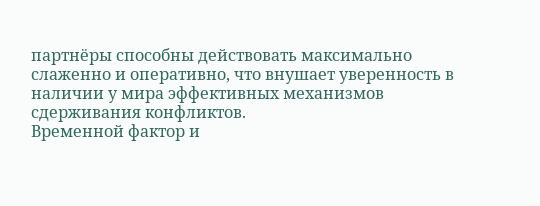партнёры способны действовать максимально слаженно и оперативно, что внушает уверенность в наличии у мира эффективных механизмов сдерживания конфликтов.
Временной фактор и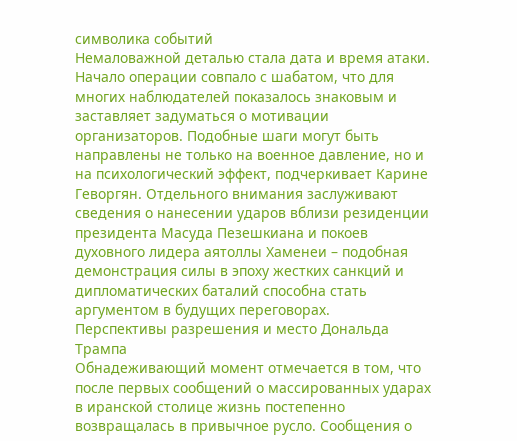символика событий
Немаловажной деталью стала дата и время атаки. Начало операции совпало с шабатом, что для многих наблюдателей показалось знаковым и заставляет задуматься о мотивации организаторов. Подобные шаги могут быть направлены не только на военное давление, но и на психологический эффект, подчеркивает Карине Геворгян. Отдельного внимания заслуживают сведения о нанесении ударов вблизи резиденции президента Масуда Пезешкиана и покоев духовного лидера аятоллы Хаменеи – подобная демонстрация силы в эпоху жестких санкций и дипломатических баталий способна стать аргументом в будущих переговорах.
Перспективы разрешения и место Дональда Трампа
Обнадеживающий момент отмечается в том, что после первых сообщений о массированных ударах в иранской столице жизнь постепенно возвращалась в привычное русло. Сообщения о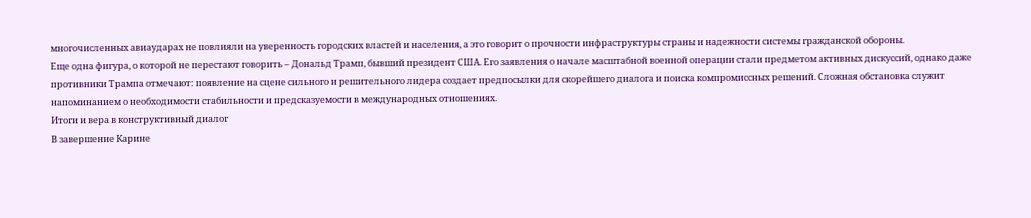многочисленных авиаударах не повлияли на уверенность городских властей и населения, а это говорит о прочности инфраструктуры страны и надежности системы гражданской обороны.
Еще одна фигура, о которой не перестают говорить – Дональд Трамп, бывший президент США. Его заявления о начале масштабной военной операции стали предметом активных дискуссий, однако даже противники Трампа отмечают: появление на сцене сильного и решительного лидера создает предпосылки для скорейшего диалога и поиска компромиссных решений. Сложная обстановка служит напоминанием о необходимости стабильности и предсказуемости в международных отношениях.
Итоги и вера в конструктивный диалог
В завершение Карине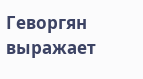Геворгян выражает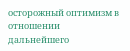осторожный оптимизм в отношении дальнейшего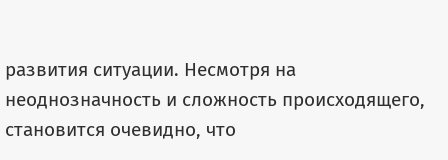развития ситуации. Несмотря на неоднозначность и сложность происходящего, становится очевидно, что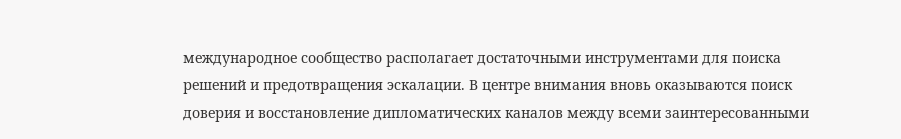международное сообщество располагает достаточными инструментами для поиска решений и предотвращения эскалации. В центре внимания вновь оказываются поиск доверия и восстановление дипломатических каналов между всеми заинтересованными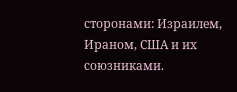сторонами: Израилем, Ираном, США и их союзниками.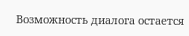Возможность диалога остается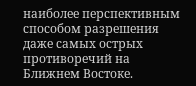наиболее перспективным способом разрешения даже самых острых противоречий на Ближнем Востоке.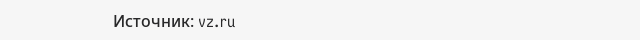Источник: vz.ru